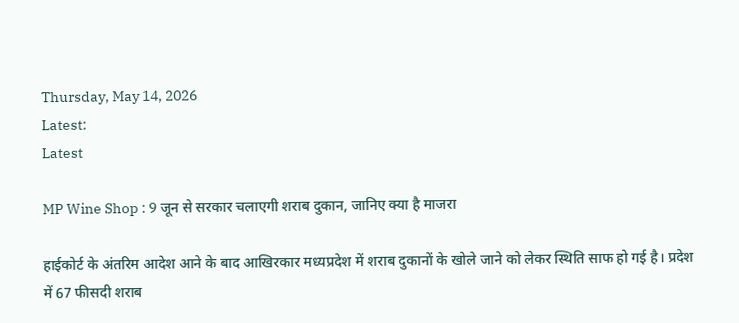Thursday, May 14, 2026
Latest:
Latest

MP Wine Shop : 9 जून से सरकार चलाएगी शराब दुकान, जानिए क्‍या है माजरा

हाईकोर्ट के अंतरिम आदेश आने के बाद आखिरकार मध्यप्रदेश में शराब दुकानों के खोले जाने को लेकर स्थिति साफ हो गई है। प्रदेश में 67 फीसदी शराब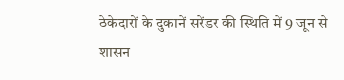ठेकेदारों के दुकानें सरेंडर की स्थिति में 9 जून से शासन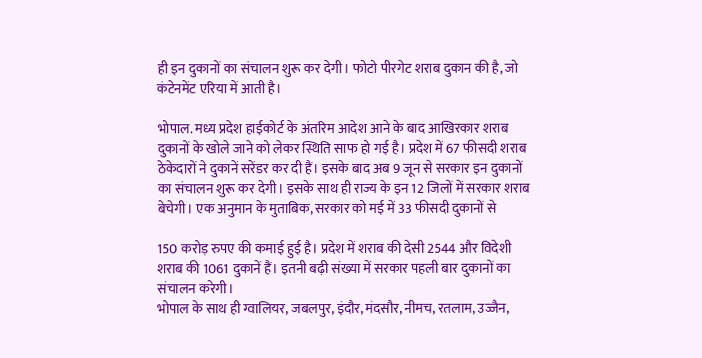ही इन दुकानों का संचालन शुरू कर देगी। फोटो पीरगेट शराब दुकान की है, जो कंटेनमेंट एरिया में आती है।

भोपाल. मध्य प्रदेश हाईकोर्ट के अंतरिम आदेश आने के बाद आखिरकार शराब दुकानों के खोले जाने को लेकर स्थिति साफ हो गई है। प्रदेश में 67 फीसदी शराब ठेकेदारों ने दुकानें सरेंडर कर दी हैं। इसके बाद अब 9 जून से सरकार इन दुकानों का संचालन शुरू कर देगी। इसके साथ ही राज्य के इन 12 जिलों में सरकार शराब बेचेगी। एक अनुमान के मुताबिक, सरकार को मई में 33 फीसदी दुकानों से

150 करोड़ रुपए की कमाई हुई है। प्रदेश में शराब की देसी 2544 और विदेशी शराब की 1061 दुकानें हैं। इतनी बढ़ी संख्या में सरकार पहली बार दुकानों का संचालन करेगी।
भोपाल के साथ ही ग्वालियर, जबलपुर, इंदौर, मंदसौर, नीमच, रतलाम, उज्जैन,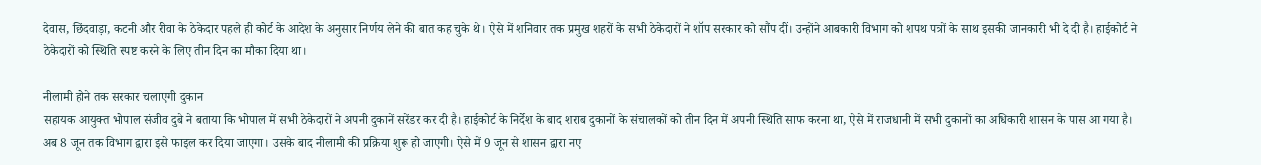देवास, छिंदवाड़ा, कटनी और रीवा के ठेकेदार पहले ही कोर्ट के आदेश के अनुसार निर्णय लेने की बात कह चुके थे। ऐसे में शनिवार तक प्रमुख शहरों के सभी ठेकेदारों ने शॉप सरकार को सौंप दीं। उन्होंने आबकारी विभाग को शपथ पत्रों के साथ इसकी जानकारी भी दे दी है। हाईकोर्ट ने ठेकेदारों को स्थिति स्पष्ट करने के लिए तीन दिन का मौका दिया था।

नीलामी होने तक सरकार चलाएगी दुकान
सहायक आयुक्त भोपाल संजीव दुबे ने बताया कि भोपाल में सभी ठेकेदारों ने अपनी दुकानें सरेंडर कर दी है। हाईकोर्ट के निर्देश के बाद शराब दुकानों के संचालकों को तीन दिन में अपनी स्थिति साफ करना था, ऐसे में राजधानी में सभी दुकानों का अधिकारी शासन के पास आ गया है। अब 8 जून तक विभाग द्वारा इसे फाइल कर दिया जाएगा। उसके बाद नीलामी की प्रक्रिया शुरू हो जाएगी। ऐसे में 9 जून से शासन द्वारा नए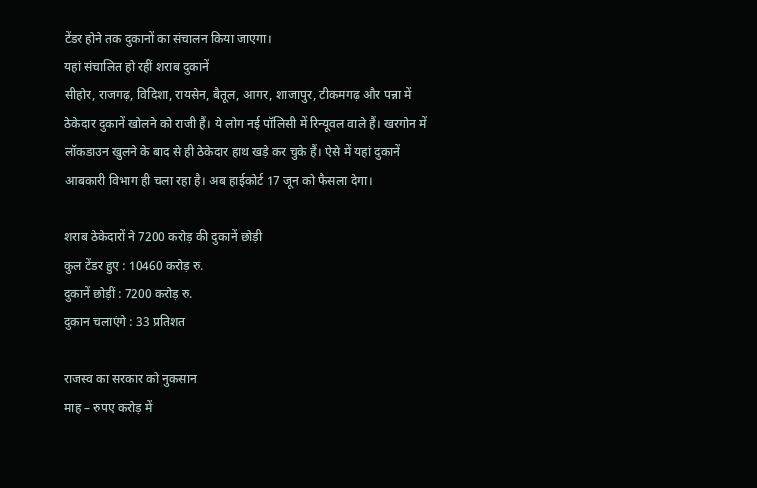टेंडर होने तक दुकानों का संचालन किया जाएगा।
यहां संचालित हो रहीं शराब दुकानें
सीहोर, राजगढ़, विदिशा, रायसेन, बैतूल, आगर, शाजापुर, टीकमगढ़ और पन्ना में ठेकेदार दुकानें खोलने को राजी हैं। ये लोग नई पॉलिसी में रिन्यूवल वाले हैं। खरगोन में लॉकडाउन खुलने के बाद से ही ठेकेदार हाथ खड़े कर चुके हैं। ऐसे में यहां दुकानें आबकारी विभाग ही चला रहा है। अब हाईकोर्ट 17 जून को फैसला देगा।

शराब ठेकेदारों ने 7200 करोड़ की दुकानें छोड़ी
कुल टेंडर हुए : 10460 करोड़ रु.
दुकानें छोड़ीं : 7200 करोड़ रु.
दुकान चलाएंगे : 33 प्रतिशत

राजस्व का सरकार को नुकसान
माह – रुपए करोड़ में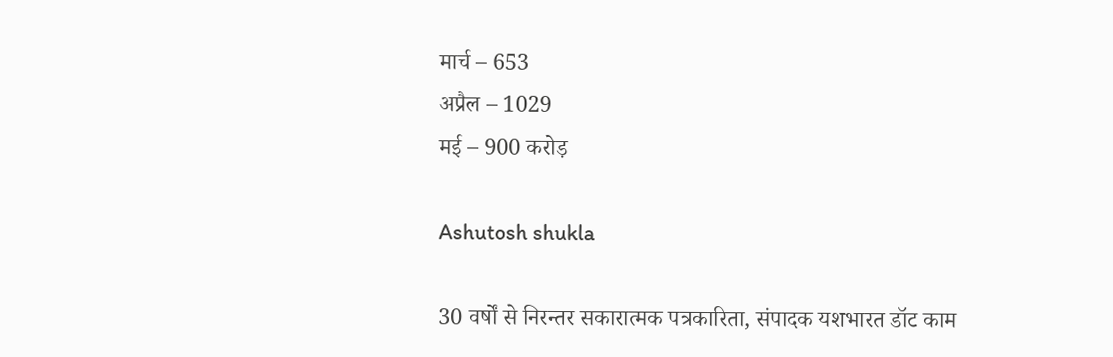मार्च – 653
अप्रैल – 1029
मई – 900 करोड़

Ashutosh shukla

30 वर्षों से निरन्तर सकारात्मक पत्रकारिता, संपादक यशभारत डॉट काम